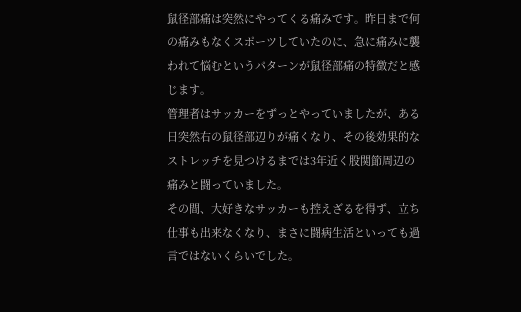鼠径部痛は突然にやってくる痛みです。昨日まで何の痛みもなくスポーツしていたのに、急に痛みに襲われて悩むというパターンが鼠径部痛の特徴だと感じます。
管理者はサッカーをずっとやっていましたが、ある日突然右の鼠径部辺りが痛くなり、その後効果的なストレッチを見つけるまでは3年近く股関節周辺の痛みと闘っていました。
その間、大好きなサッカーも控えざるを得ず、立ち仕事も出来なくなり、まさに闘病生活といっても過言ではないくらいでした。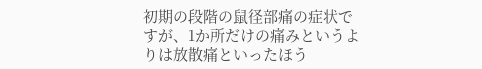初期の段階の鼠径部痛の症状ですが、1か所だけの痛みというよりは放散痛といったほう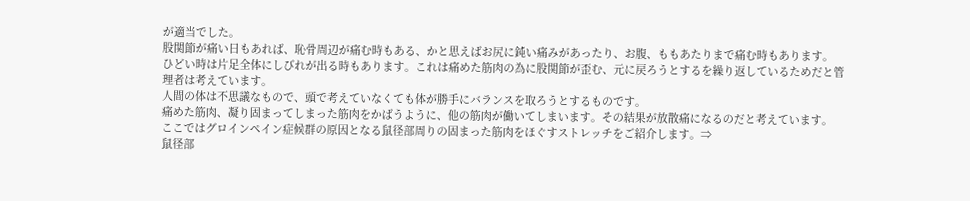が適当でした。
股関節が痛い日もあれば、恥骨周辺が痛む時もある、かと思えばお尻に鈍い痛みがあったり、お腹、ももあたりまで痛む時もあります。
ひどい時は片足全体にしびれが出る時もあります。これは痛めた筋肉の為に股関節が歪む、元に戻ろうとするを繰り返しているためだと管理者は考えています。
人間の体は不思議なもので、頭で考えていなくても体が勝手にバランスを取ろうとするものです。
痛めた筋肉、凝り固まってしまった筋肉をかばうように、他の筋肉が働いてしまいます。その結果が放散痛になるのだと考えています。
ここではグロインペイン症候群の原因となる鼠径部周りの固まった筋肉をほぐすストレッチをご紹介します。⇒
鼠径部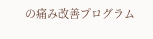の痛み改善プログラム